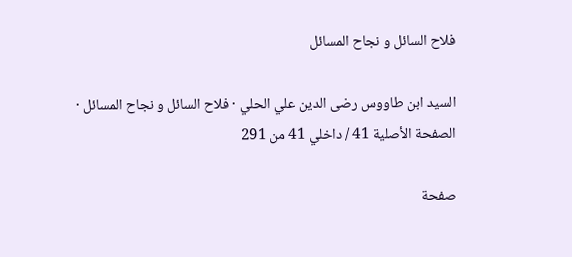فلاح السائل و نجاح المسائل

السيد ابن طاووس رضى الدين علي الحلي · فلاح السائل و نجاح المسائل · الصفحة الأصلية 41 / داخلي 41 من 291

صفحة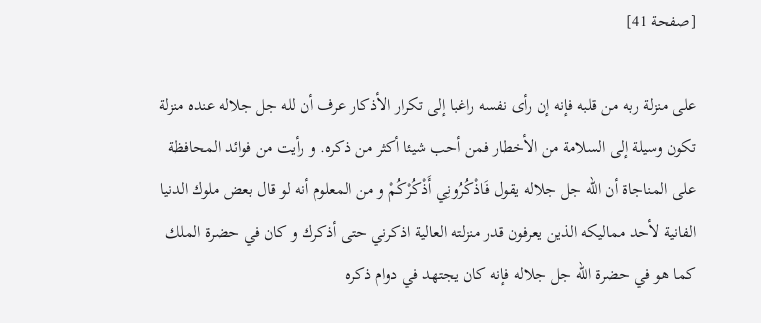[صفحة 41]

على منزلة ربه من قلبه فإنه إن رأى نفسه راغبا إلى تكرار الأذكار عرف أن لله جل جلاله عنده منزلة تكون وسيلة إلى السلامة من الأخطار فمن أحب شيئا أكثر من ذكره. و رأيت من فوائد المحافظة على المناجاة أن الله جل جلاله يقول فَاذْكُرُونِي أَذْكُرْكُمْ و من المعلوم أنه لو قال بعض ملوك الدنيا الفانية لأحد مماليكه الذين يعرفون قدر منزلته العالية اذكرني حتى أذكرك و كان في حضرة الملك كما هو في حضرة الله جل جلاله فإنه كان يجتهد في دوام ذكره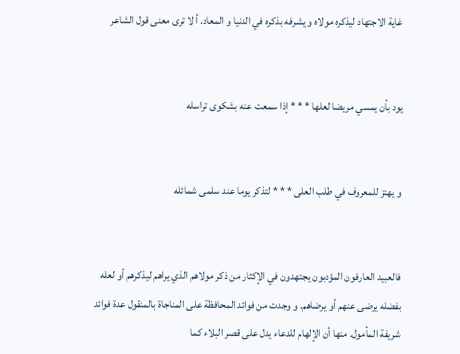غاية الاجتهاد ليذكره مولاه و يشرفه بذكره في الدنيا و المعاد. أ لا ترى معنى قول الشاعر


يود بأن يمسي مريضا لعلها * * * إذا سمعت عنه بشكوى تراسله


و يهتز للمعروف في طلب العلى * * * لتذكر يوما عند سلمى شمائله


فالعبيد العارفون المؤدبون يجتهدون في الإكثار من ذكر مولاهم الذي يراهم ليذكرهم أو لعله بفضله يرضى عنهم أو يرضاهم. و وجدت من فوائد المحافظة على المناجاة بالمنقول عدة فوائد شريفة المأمول. منها أن الإلهام للدعاء يدل على قصر البلاء كما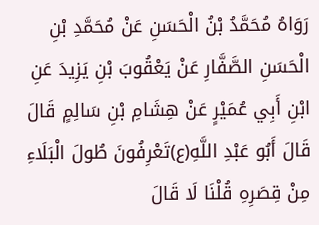رَوَاهُ مُحَمَّدُ بْنُ الْحَسَنِ عَنْ مُحَمَّدِ بْنِ الْحَسَنِ الصَّفَّارِ عَنْ يَعْقُوبَ بْنِ يَزِيدَ عَنِ ابْنِ أَبِي عُمَيْرٍ عَنْ هِشَامِ بْنِ سَالِمٍ قَالَ قَالَ أَبُو عَبْدِ اللَّهِ(ع)تَعْرِفُونَ طُولَ الْبَلَاءِ مِنْ قِصَرِهِ قُلْنَا لَا قَالَ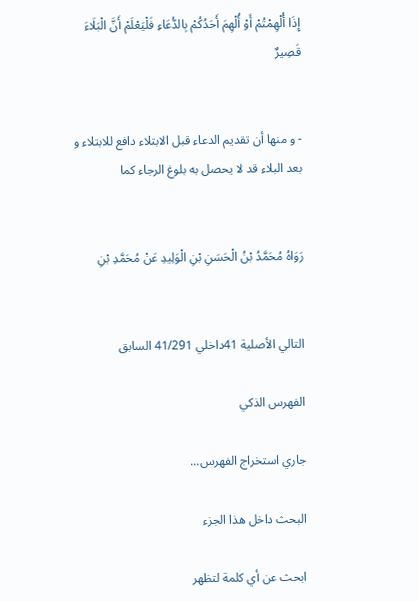إِذَا أُلْهِمْتُمْ أَوْ أُلْهِمَ أَحَدُكُمْ بِالدُّعَاءِ فَلْيَعْلَمْ أَنَّ الْبَلَاءَ قَصِيرٌ


- و منها أن تقديم الدعاء قبل الابتلاء دافع للابتلاء و بعد البلاء قد لا يحصل به بلوغ الرجاء كما


رَوَاهُ مُحَمَّدُ بْنُ الْحَسَنِ بْنِ الْوَلِيدِ عَنْ مُحَمَّدِ بْنِ


التالي الأصلية 41داخلي 41/291 السابق

الفهرس الذكي

جاري استخراج الفهرس...

البحث داخل هذا الجزء

ابحث عن أي كلمة لتظهر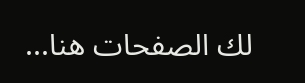لك الصفحات هنا...